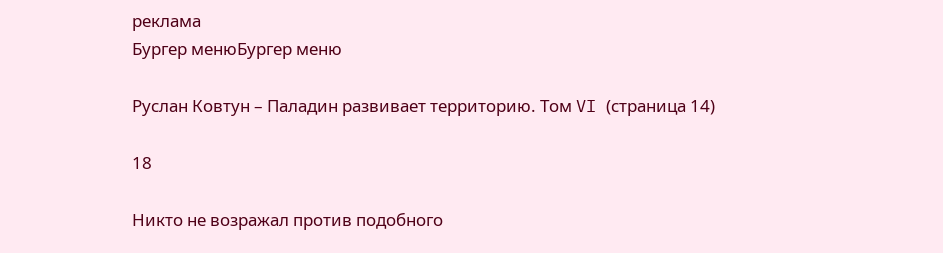реклама
Бургер менюБургер меню

Руслан Ковтун – Паладин развивает территорию. Том VI (страница 14)

18

Никто не возражал против подобного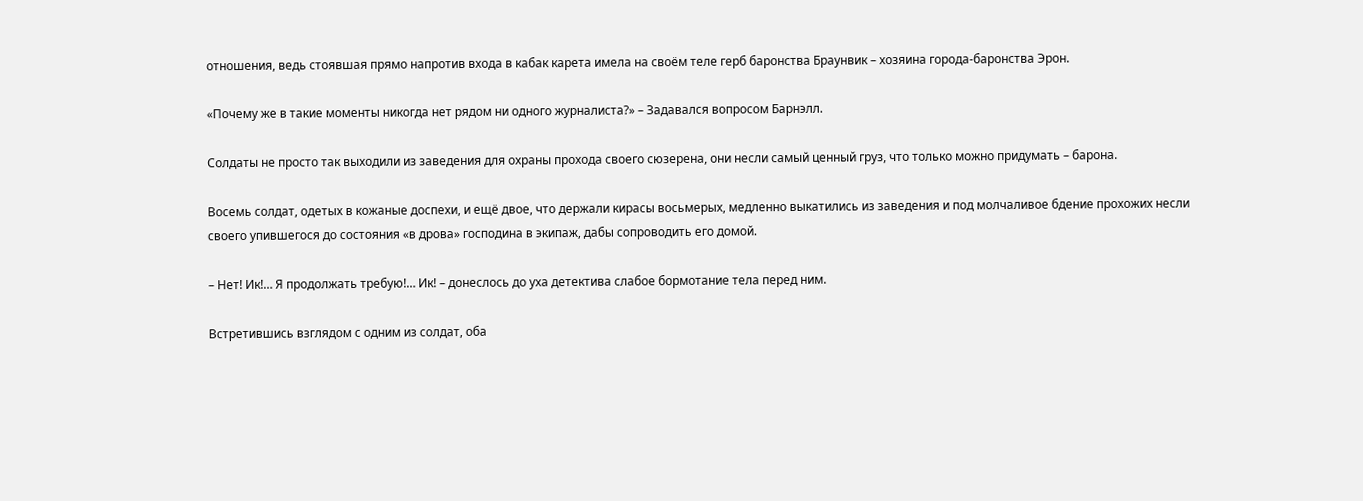отношения, ведь стоявшая прямо напротив входа в кабак карета имела на своём теле герб баронства Браунвик – хозяина города-баронства Эрон.

«Почему же в такие моменты никогда нет рядом ни одного журналиста?» – Задавался вопросом Барнэлл.

Солдаты не просто так выходили из заведения для охраны прохода своего сюзерена, они несли самый ценный груз, что только можно придумать – барона.

Восемь солдат, одетых в кожаные доспехи, и ещё двое, что держали кирасы восьмерых, медленно выкатились из заведения и под молчаливое бдение прохожих несли своего упившегося до состояния «в дрова» господина в экипаж, дабы сопроводить его домой.

– Нет! Ик!… Я продолжать требую!… Ик! – донеслось до уха детектива слабое бормотание тела перед ним.

Встретившись взглядом с одним из солдат, оба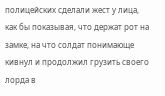полицейских сделали жест у лица, как бы показывая, что держат рот на замке, на что солдат понимающе кивнул и продолжил грузить своего лорда в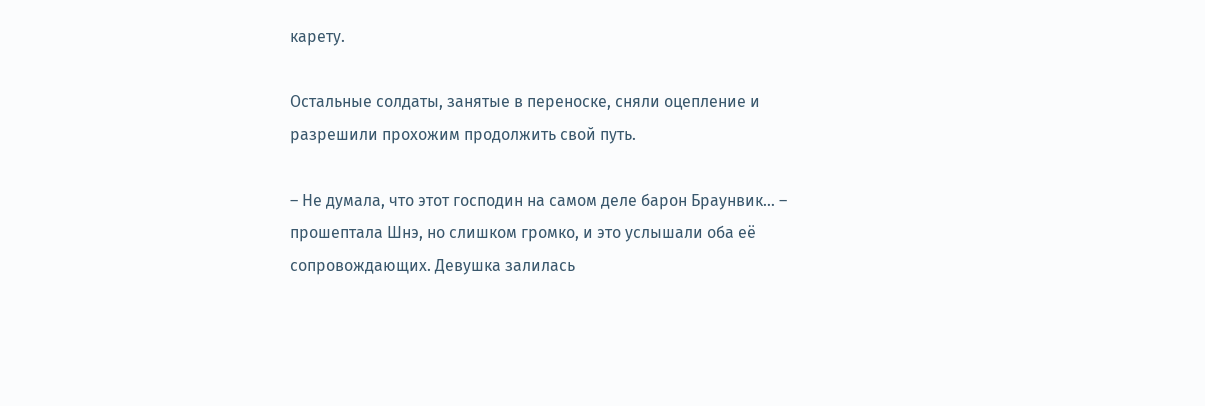карету.

Остальные солдаты, занятые в переноске, сняли оцепление и разрешили прохожим продолжить свой путь.

– Не думала, что этот господин на самом деле барон Браунвик… – прошептала Шнэ, но слишком громко, и это услышали оба её сопровождающих. Девушка залилась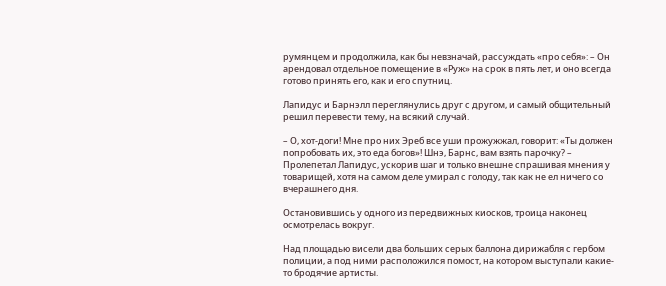румянцем и продолжила, как бы невзначай, рассуждать «про себя»: – Он арендовал отдельное помещение в «Руж» на срок в пять лет, и оно всегда готово принять его, как и его спутниц.

Лапидус и Барнэлл переглянулись друг с другом, и самый общительный решил перевести тему, на всякий случай.

– О, хот-доги! Мне про них Эреб все уши прожужжал, говорит: «Ты должен попробовать их, это еда богов»! Шнэ, Барнс, вам взять парочку? – Пролепетал Лапидус, ускорив шаг и только внешне спрашивая мнения у товарищей, хотя на самом деле умирал с голоду, так как не ел ничего со вчерашнего дня.

Остановившись у одного из передвижных киосков, троица наконец осмотрелась вокруг.

Над площадью висели два больших серых баллона дирижабля с гербом полиции, а под ними расположился помост, на котором выступали какие-то бродячие артисты.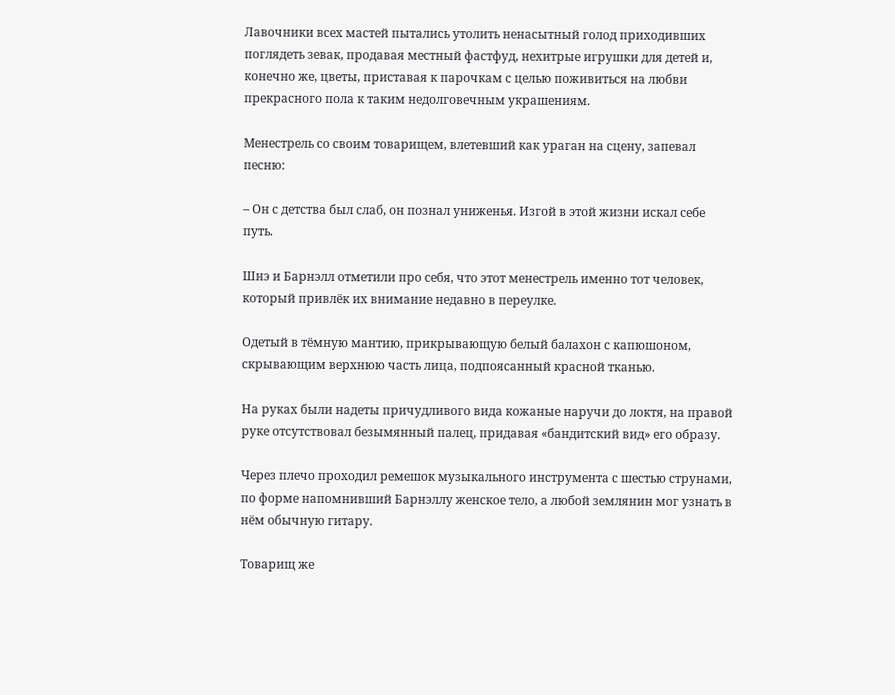Лавочники всех мастей пытались утолить ненасытный голод приходивших поглядеть зевак, продавая местный фастфуд, нехитрые игрушки для детей и, конечно же, цветы, приставая к парочкам с целью поживиться на любви прекрасного пола к таким недолговечным украшениям.

Менестрель со своим товарищем, влетевший как ураган на сцену, запевал песню:

– Он с детства был слаб, он познал униженья. Изгой в этой жизни искал себе путь.

Шнэ и Барнэлл отметили про себя, что этот менестрель именно тот человек, который привлёк их внимание недавно в переулке.

Одетый в тёмную мантию, прикрывающую белый балахон с капюшоном, скрывающим верхнюю часть лица, подпоясанный красной тканью.

На руках были надеты причудливого вида кожаные наручи до локтя, на правой руке отсутствовал безымянный палец, придавая «бандитский вид» его образу.

Через плечо проходил ремешок музыкального инструмента с шестью струнами, по форме напомнивший Барнэллу женское тело, а любой землянин мог узнать в нём обычную гитару.

Товарищ же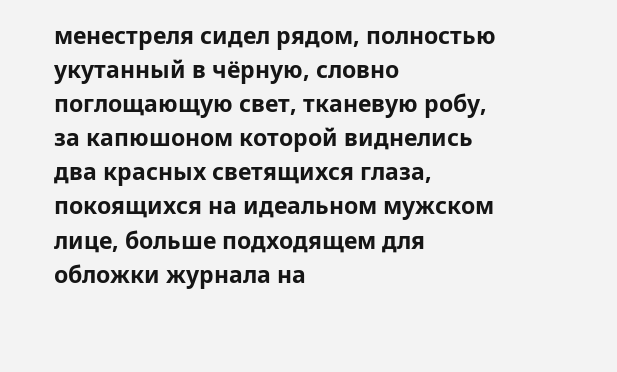менестреля сидел рядом, полностью укутанный в чёрную, словно поглощающую свет, тканевую робу, за капюшоном которой виднелись два красных светящихся глаза, покоящихся на идеальном мужском лице, больше подходящем для обложки журнала на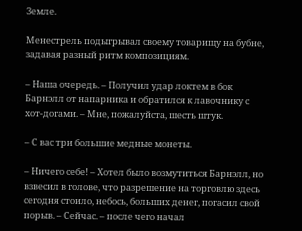Земле.

Менестрель подыгрывал своему товарищу на бубне, задавая разный ритм композициям.

– Наша очередь. – Получил удар локтем в бок Барнэлл от напарника и обратился к лавочнику с хот-догами. – Мне, пожалуйста, шесть штук.

– С вас три большие медные монеты.

– Ничего себе! – Хотел было возмутиться Барнэлл, но взвесил в голове, что разрешение на торговлю здесь сегодня стоило, небось, больших денег, погасил свой порыв. – Сейчас. – после чего начал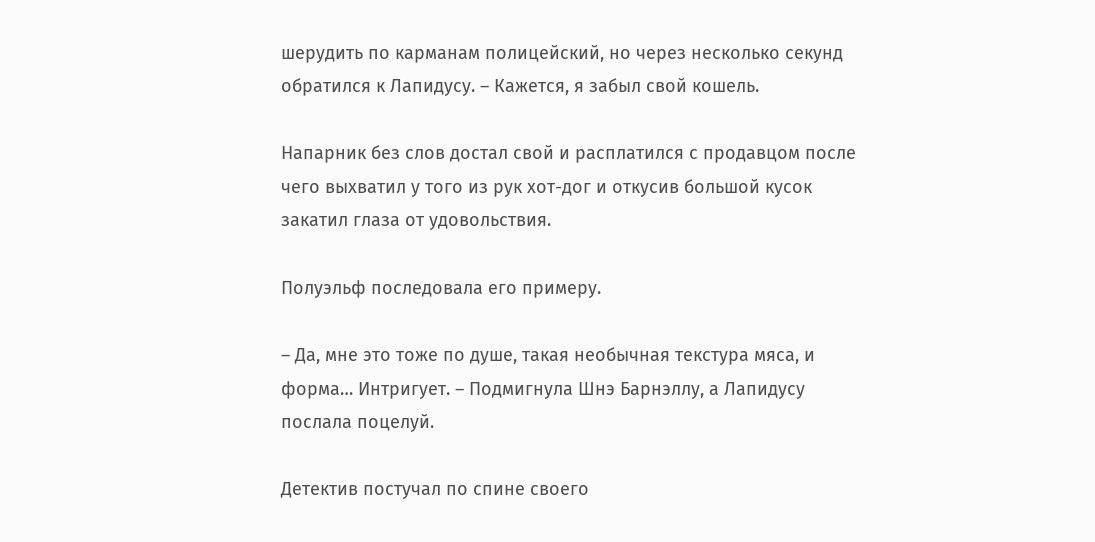шерудить по карманам полицейский, но через несколько секунд обратился к Лапидусу. – Кажется, я забыл свой кошель.

Напарник без слов достал свой и расплатился с продавцом после чего выхватил у того из рук хот-дог и откусив большой кусок закатил глаза от удовольствия.

Полуэльф последовала его примеру.

– Да, мне это тоже по душе, такая необычная текстура мяса, и форма… Интригует. – Подмигнула Шнэ Барнэллу, а Лапидусу послала поцелуй.

Детектив постучал по спине своего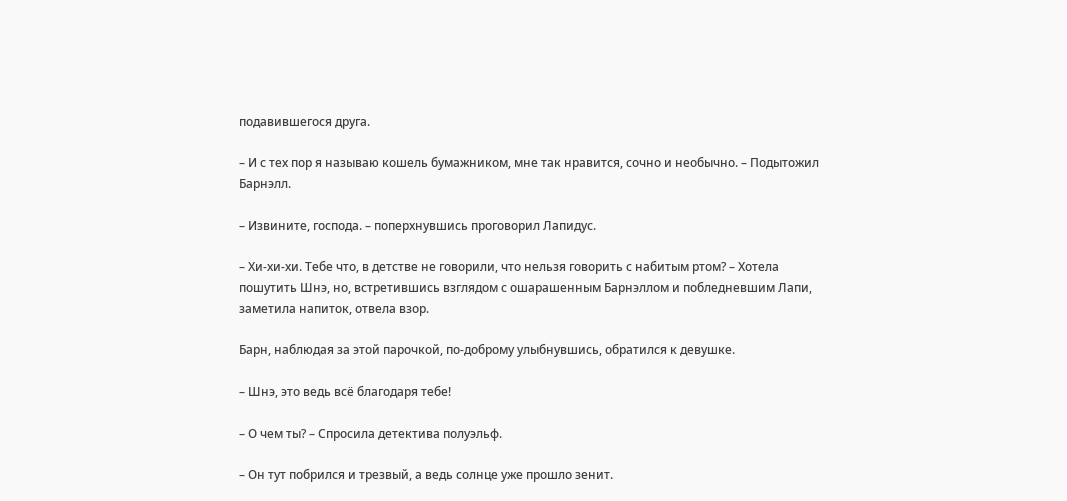подавившегося друга.

– И с тех пор я называю кошель бумажником, мне так нравится, сочно и необычно. – Подытожил Барнэлл.

– Извините, господа. – поперхнувшись проговорил Лапидус.

– Хи-хи-хи. Тебе что, в детстве не говорили, что нельзя говорить с набитым ртом? – Хотела пошутить Шнэ, но, встретившись взглядом с ошарашенным Барнэллом и побледневшим Лапи, заметила напиток, отвела взор.

Барн, наблюдая за этой парочкой, по-доброму улыбнувшись, обратился к девушке.

– Шнэ, это ведь всё благодаря тебе!

– О чем ты? – Спросила детектива полуэльф.

– Он тут побрился и трезвый, а ведь солнце уже прошло зенит.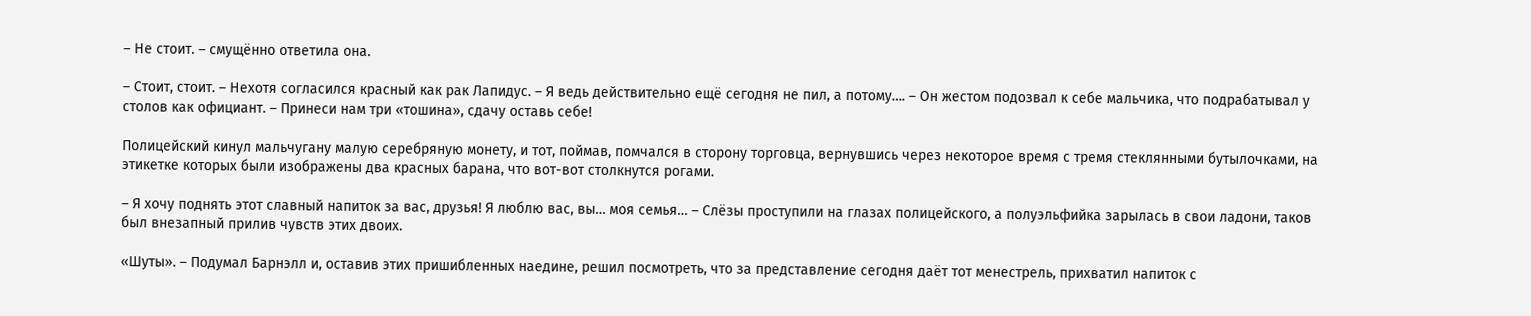– Не стоит. – смущённо ответила она.

– Стоит, стоит. – Нехотя согласился красный как рак Лапидус. – Я ведь действительно ещё сегодня не пил, а потому…. – Он жестом подозвал к себе мальчика, что подрабатывал у столов как официант. – Принеси нам три «тошина», сдачу оставь себе!

Полицейский кинул мальчугану малую серебряную монету, и тот, поймав, помчался в сторону торговца, вернувшись через некоторое время с тремя стеклянными бутылочками, на этикетке которых были изображены два красных барана, что вот-вот столкнутся рогами.

– Я хочу поднять этот славный напиток за вас, друзья! Я люблю вас, вы… моя семья… – Слёзы проступили на глазах полицейского, а полуэльфийка зарылась в свои ладони, таков был внезапный прилив чувств этих двоих.

«Шуты». – Подумал Барнэлл и, оставив этих пришибленных наедине, решил посмотреть, что за представление сегодня даёт тот менестрель, прихватил напиток с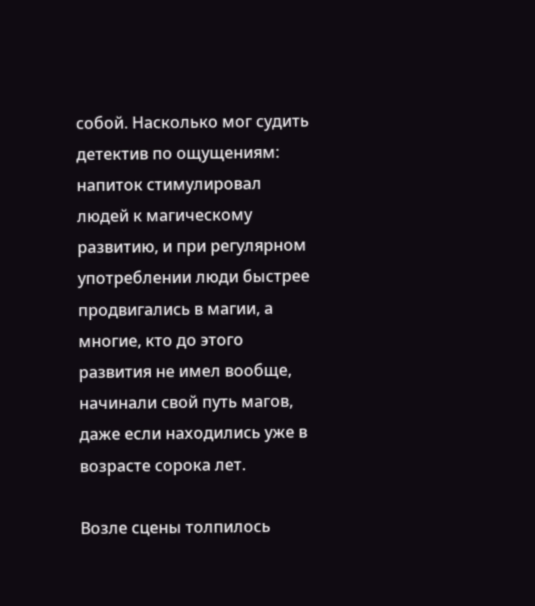собой. Насколько мог судить детектив по ощущениям: напиток стимулировал людей к магическому развитию, и при регулярном употреблении люди быстрее продвигались в магии, а многие, кто до этого развития не имел вообще, начинали свой путь магов, даже если находились уже в возрасте сорока лет.

Возле сцены толпилось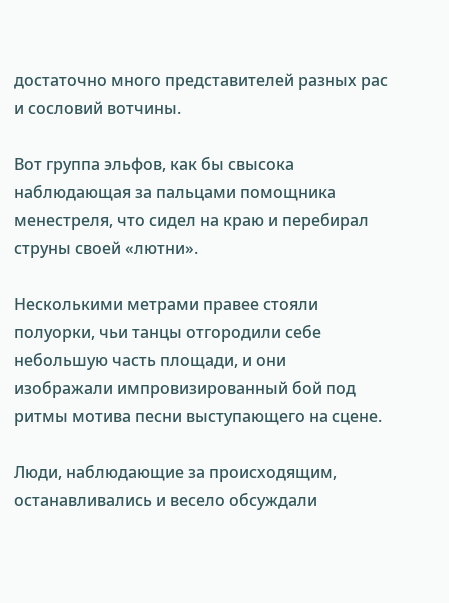достаточно много представителей разных рас и сословий вотчины.

Вот группа эльфов, как бы свысока наблюдающая за пальцами помощника менестреля, что сидел на краю и перебирал струны своей «лютни».

Несколькими метрами правее стояли полуорки, чьи танцы отгородили себе небольшую часть площади, и они изображали импровизированный бой под ритмы мотива песни выступающего на сцене.

Люди, наблюдающие за происходящим, останавливались и весело обсуждали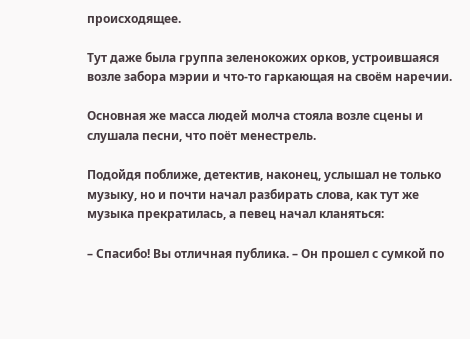происходящее.

Тут даже была группа зеленокожих орков, устроившаяся возле забора мэрии и что-то гаркающая на своём наречии.

Основная же масса людей молча стояла возле сцены и слушала песни, что поёт менестрель.

Подойдя поближе, детектив, наконец, услышал не только музыку, но и почти начал разбирать слова, как тут же музыка прекратилась, а певец начал кланяться:

– Спасибо! Вы отличная публика. – Он прошел с сумкой по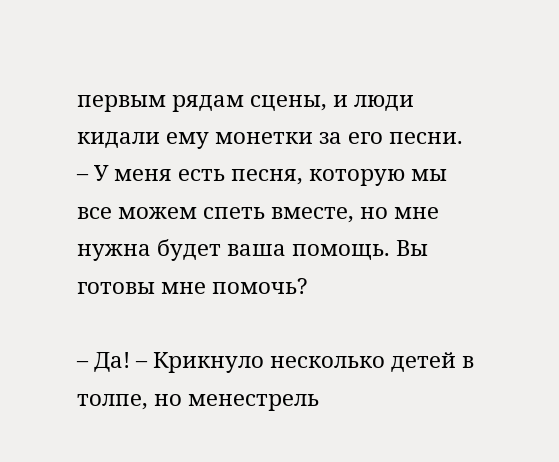первым рядам сцены, и люди кидали ему монетки за его песни. – У меня есть песня, которую мы все можем спеть вместе, но мне нужна будет ваша помощь. Вы готовы мне помочь?

– Да! – Крикнуло несколько детей в толпе, но менестрель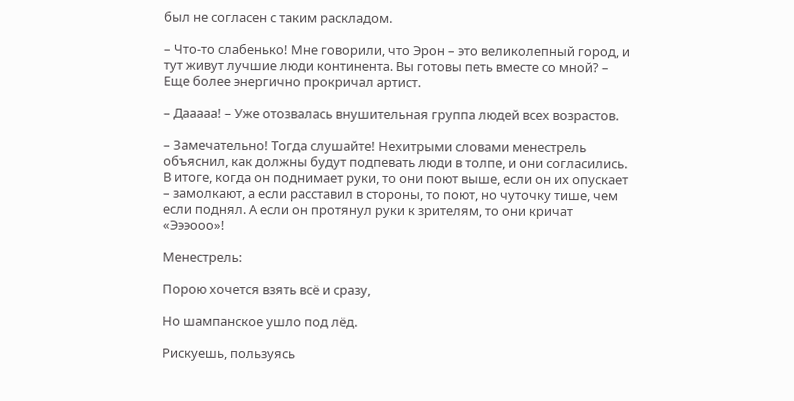был не согласен с таким раскладом.

– Что-то слабенько! Мне говорили, что Эрон – это великолепный город, и тут живут лучшие люди континента. Вы готовы петь вместе со мной? – Еще более энергично прокричал артист.

– Дааааа! – Уже отозвалась внушительная группа людей всех возрастов.

– Замечательно! Тогда слушайте! Нехитрыми словами менестрель объяснил, как должны будут подпевать люди в толпе, и они согласились. В итоге, когда он поднимает руки, то они поют выше, если он их опускает – замолкают, а если расставил в стороны, то поют, но чуточку тише, чем если поднял. А если он протянул руки к зрителям, то они кричат «Эээооо»!

Менестрель:

Порою хочется взять всё и сразу,

Но шампанское ушло под лёд.

Рискуешь, пользуясь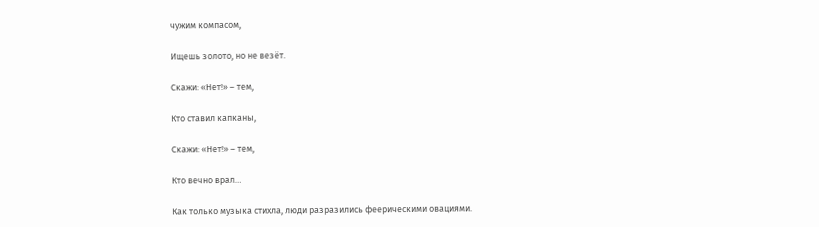чужим компасом,

Ищешь золото, но не везёт.

Скажи: «Нет!» – тем,

Кто ставил капканы,

Скажи: «Нет!» – тем,

Кто вечно врал…

Как только музыка стихла, люди разразились феерическими овациями.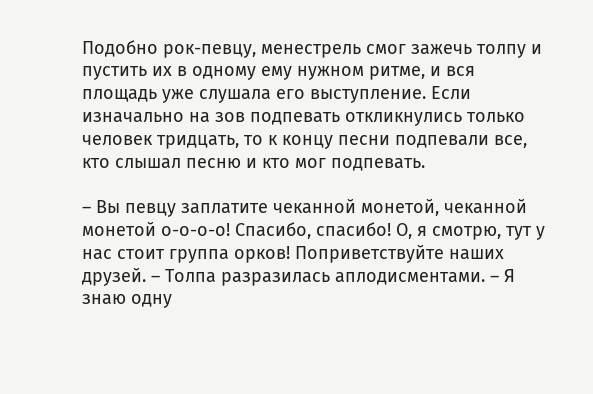Подобно рок-певцу, менестрель смог зажечь толпу и пустить их в одному ему нужном ритме, и вся площадь уже слушала его выступление. Если изначально на зов подпевать откликнулись только человек тридцать, то к концу песни подпевали все, кто слышал песню и кто мог подпевать.

– Вы певцу заплатите чеканной монетой, чеканной монетой о-о-о-о! Спасибо, спасибо! О, я смотрю, тут у нас стоит группа орков! Поприветствуйте наших друзей. – Толпа разразилась аплодисментами. – Я знаю одну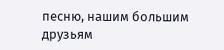песню, нашим большим друзьям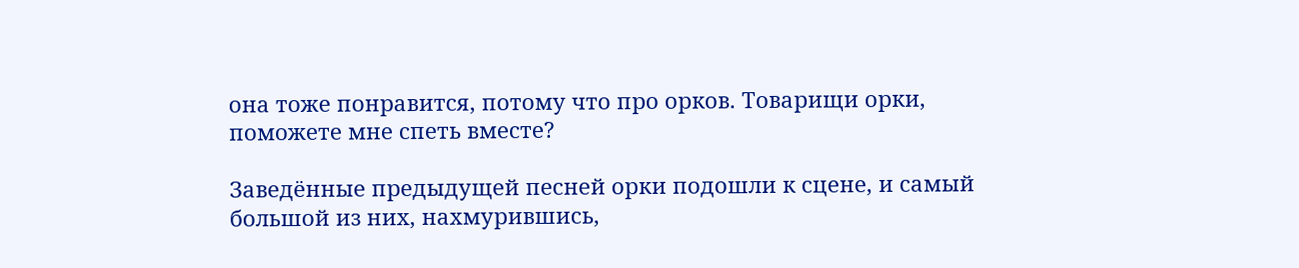она тоже понравится, потому что про орков. Товарищи орки, поможете мне спеть вместе?

Заведённые предыдущей песней орки подошли к сцене, и самый большой из них, нахмурившись,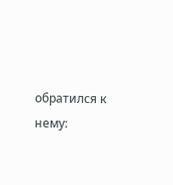обратился к нему: